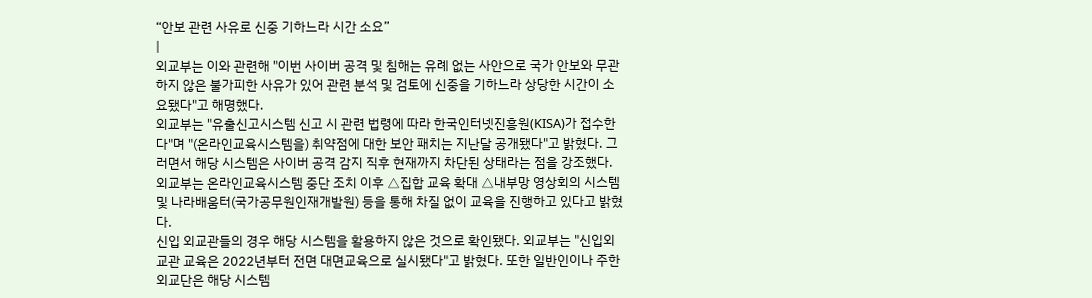“안보 관련 사유로 신중 기하느라 시간 소요”
|
외교부는 이와 관련해 "이번 사이버 공격 및 침해는 유례 없는 사안으로 국가 안보와 무관하지 않은 불가피한 사유가 있어 관련 분석 및 검토에 신중을 기하느라 상당한 시간이 소요됐다"고 해명했다.
외교부는 "유출신고시스템 신고 시 관련 법령에 따라 한국인터넷진흥원(KISA)가 접수한다"며 "(온라인교육시스템을) 취약점에 대한 보안 패치는 지난달 공개됐다"고 밝혔다. 그러면서 해당 시스템은 사이버 공격 감지 직후 현재까지 차단된 상태라는 점을 강조했다.
외교부는 온라인교육시스템 중단 조치 이후 △집합 교육 확대 △내부망 영상회의 시스템 및 나라배움터(국가공무원인재개발원) 등을 통해 차질 없이 교육을 진행하고 있다고 밝혔다.
신입 외교관들의 경우 해당 시스템을 활용하지 않은 것으로 확인됐다. 외교부는 "신입외교관 교육은 2022년부터 전면 대면교육으로 실시됐다"고 밝혔다. 또한 일반인이나 주한외교단은 해당 시스템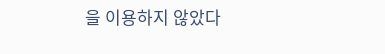을 이용하지 않았다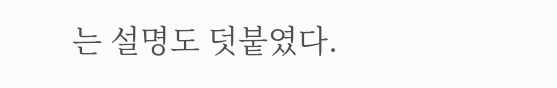는 설명도 덧붙였다.